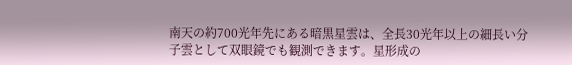南天の約700光年先にある暗黒星雲は、全長30光年以上の細長い分子雲として双眼鏡でも観測できます。星形成の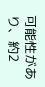可能性があり、約2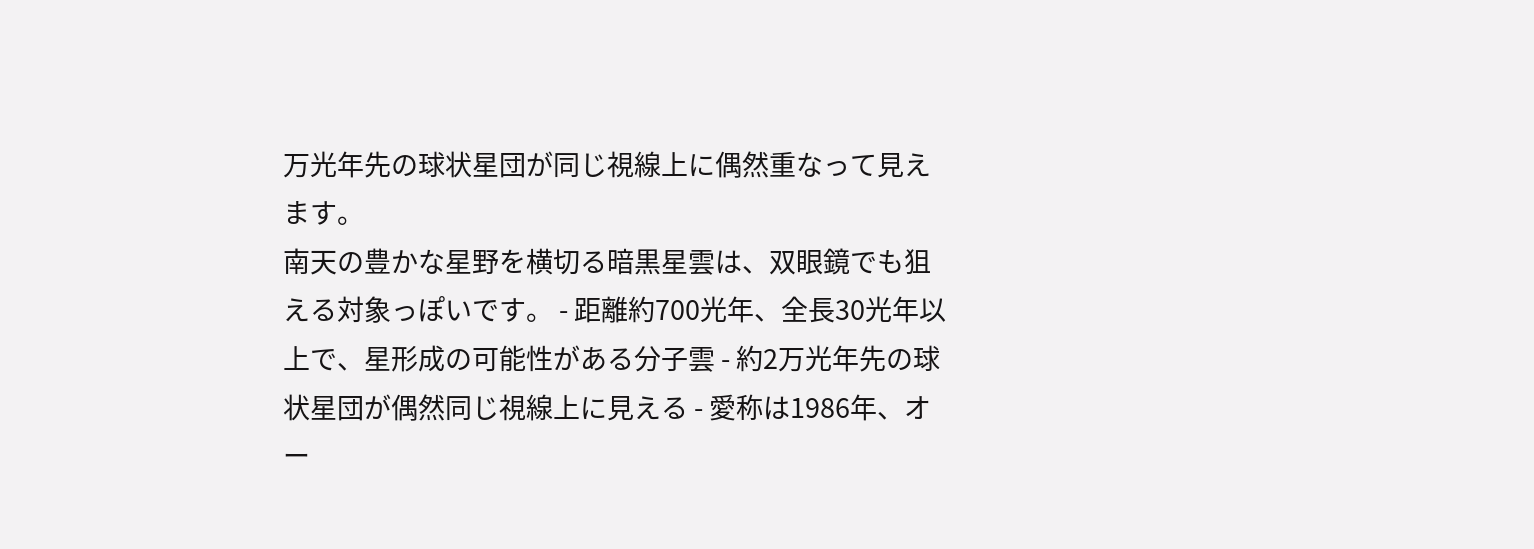万光年先の球状星団が同じ視線上に偶然重なって見えます。
南天の豊かな星野を横切る暗黒星雲は、双眼鏡でも狙える対象っぽいです。 - 距離約700光年、全長30光年以上で、星形成の可能性がある分子雲 - 約2万光年先の球状星団が偶然同じ視線上に見える - 愛称は1986年、オー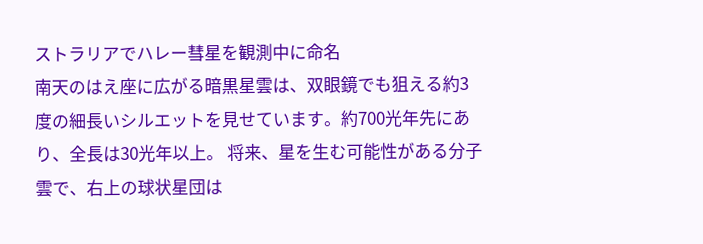ストラリアでハレー彗星を観測中に命名
南天のはえ座に広がる暗黒星雲は、双眼鏡でも狙える約3度の細長いシルエットを見せています。約700光年先にあり、全長は30光年以上。 将来、星を生む可能性がある分子雲で、右上の球状星団は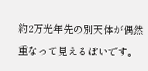約2万光年先の別天体が偶然重なって見えるぽいです。